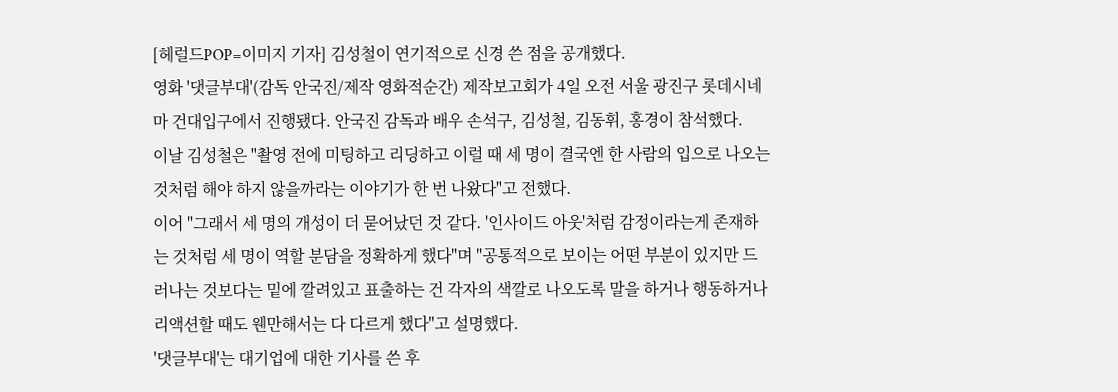[헤럴드POP=이미지 기자] 김성철이 연기적으로 신경 쓴 점을 공개했다.
영화 '댓글부대'(감독 안국진/제작 영화적순간) 제작보고회가 4일 오전 서울 광진구 롯데시네마 건대입구에서 진행됐다. 안국진 감독과 배우 손석구, 김성철, 김동휘, 홍경이 참석했다.
이날 김성철은 "촬영 전에 미팅하고 리딩하고 이럴 때 세 명이 결국엔 한 사람의 입으로 나오는 것처럼 해야 하지 않을까라는 이야기가 한 번 나왔다"고 전했다.
이어 "그래서 세 명의 개성이 더 묻어났던 것 같다. '인사이드 아웃'처럼 감정이라는게 존재하는 것처럼 세 명이 역할 분담을 정확하게 했다"며 "공통적으로 보이는 어떤 부분이 있지만 드러나는 것보다는 밑에 깔려있고 표출하는 건 각자의 색깔로 나오도록 말을 하거나 행동하거나 리액션할 때도 웬만해서는 다 다르게 했다"고 설명했다.
'댓글부대'는 대기업에 대한 기사를 쓴 후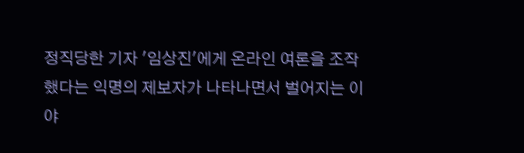정직당한 기자 '임상진'에게 온라인 여론을 조작했다는 익명의 제보자가 나타나면서 벌어지는 이야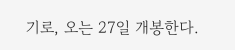기로, 오는 27일 개봉한다.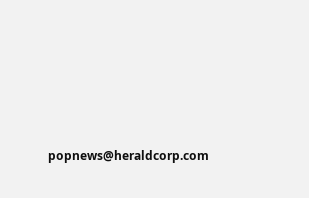popnews@heraldcorp.com